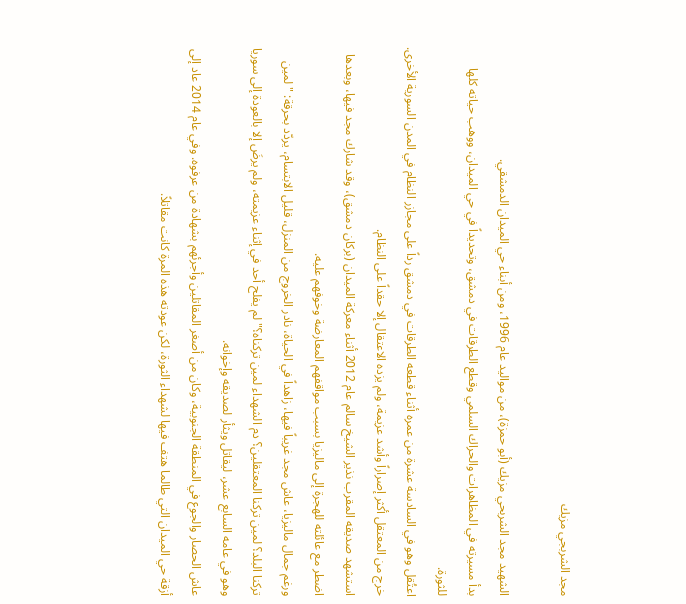مجد الشربجي مزيك

الشهيد مجد الشربحي مزيك (أبو حمزة)، من مواليد عام 1996، ومن أبناء حي الميدان الدمشقي.
بدأ مسيرته في المظاهرات والحراك السلمي وقطع الطرقات في دمشق، وتحديداً في حي الميدان، ووهب حياته كلها للثورة.
اعتُقل وهو في السادسة عشرة من عمره أثناء قطعه الطرقات في دمشق رداً على مجازر النظام في المدن السورية الأخرى. خرج من المعتقل أكثر إصراراً وأشد عزيمة، ولم يزده الاعتقال إلا حقداً على النظام.
استشهد صديقه المقرب نذير الشيخ سالم عام 2012 أثناء معركة الميدان (بركان دمشق)، وقد شارك مجد فيها، وبعدها اضطر مع عائلته للهجرة إلى ماليزيا بسبب مواقفهم المعارضة وخوفهم عليه.
ورغم جمال ماليزيا، عاش مجد غريباً فيها، زاهداً في الحياة، نادر الخروج من المنزل، قليل الابتسام، يردّد بحرقة: "لمين تركنا البلد؟ لمين تركنا المعتقلين؟ دم الشهداء لمين تركناه؟" لم يفلح أحد في إثناء عزيمته، ولم يرضَ إلا بالعودة إلى سوريا وهو في عامه السابع عشر، ليقاتل ويثأر لصديقه وإخوانه.
عاش الحصار والجوع في المنطقة الجنوبية، وكان من أصغر المقاتلين وأجرئهم بشهادة من عرفوه. وفي عام 2014 عاد إلى أزقة حي الميدان التي طالما هتف فيها لشهداء الثورة، لكن عودته هذه المرة كانت مقاتلاً.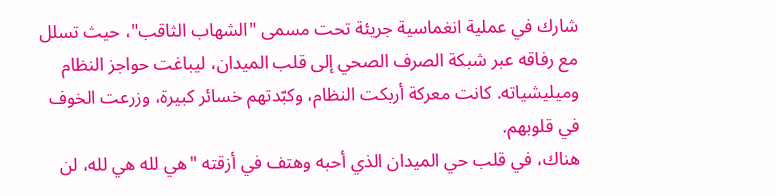شارك في عملية انغماسية جريئة تحت مسمى "الشهاب الثاقب"، حيث تسلل مع رفاقه عبر شبكة الصرف الصحي إلى قلب الميدان، ليباغت حواجز النظام وميليشياته. كانت معركة أربكت النظام، وكبّدتهم خسائر كبيرة، وزرعت الخوف في قلوبهم.
هناك، في قلب حي الميدان الذي أحبه وهتف في أزقته "هي لله هي لله، لن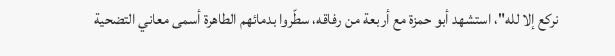نركع إلا لله"، استشهد أبو حمزة مع أربعة من رفاقه، سطّروا بدمائهم الطاهرة أسمى معاني التضحية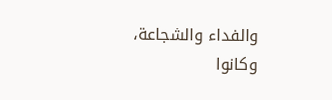والفداء والشجاعة، وكانوا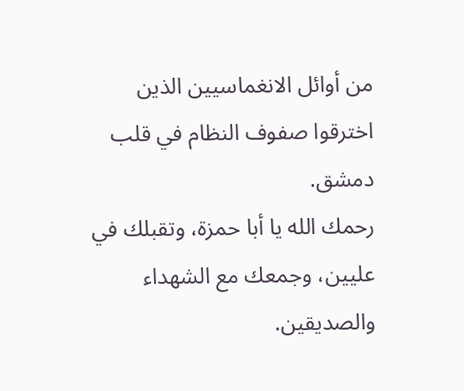من أوائل الانغماسيين الذين اخترقوا صفوف النظام في قلب دمشق.
رحمك الله يا أبا حمزة، وتقبلك في عليين، وجمعك مع الشهداء والصديقين.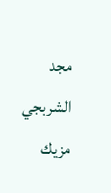مجد الشربجي مزيك